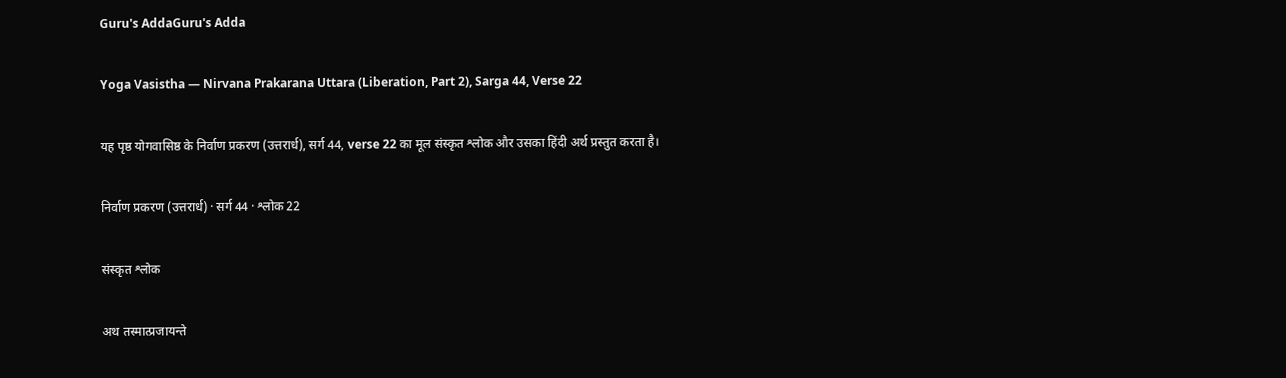Guru's AddaGuru's Adda

Yoga Vasistha — Nirvana Prakarana Uttara (Liberation, Part 2), Sarga 44, Verse 22

यह पृष्ठ योगवासिष्ठ के निर्वाण प्रकरण (उत्तरार्ध), सर्ग 44, verse 22 का मूल संस्कृत श्लोक और उसका हिंदी अर्थ प्रस्तुत करता है।

निर्वाण प्रकरण (उत्तरार्ध) · सर्ग 44 · श्लोक 22

संस्कृत श्लोक

अथ तस्मात्प्रजायन्ते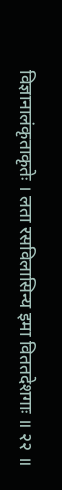विज्ञानालंकृताकृतेः । लता रसविलासिन्य इमा विततदेशगाः ॥ २२ ॥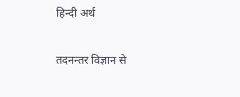हिन्दी अर्थ

तदनन्तर विज्ञान से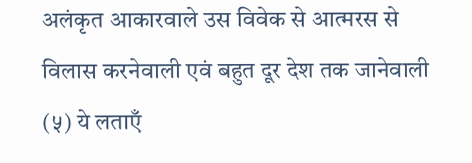अलंकृत आकारवाले उस विवेक से आत्मरस से विलास करनेवाली एवं बहुत दूर देश तक जानेवाली (५) ये लताएँ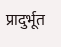प्रादुर्भूत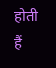होती हैं